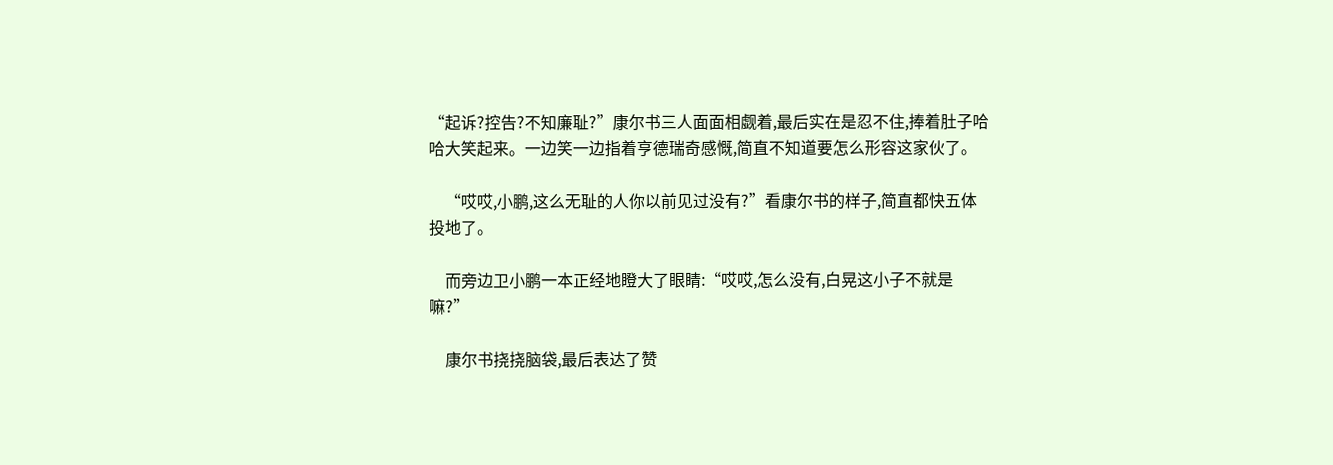“起诉?控告?不知廉耻?”康尔书三人面面相觑着,最后实在是忍不住,捧着肚子哈哈大笑起来。一边笑一边指着亨德瑞奇感慨,简直不知道要怎么形容这家伙了。

    “哎哎,小鹏,这么无耻的人你以前见过没有?”看康尔书的样子,简直都快五体投地了。

    而旁边卫小鹏一本正经地瞪大了眼睛:“哎哎,怎么没有,白晃这小子不就是嘛?”

    康尔书挠挠脑袋,最后表达了赞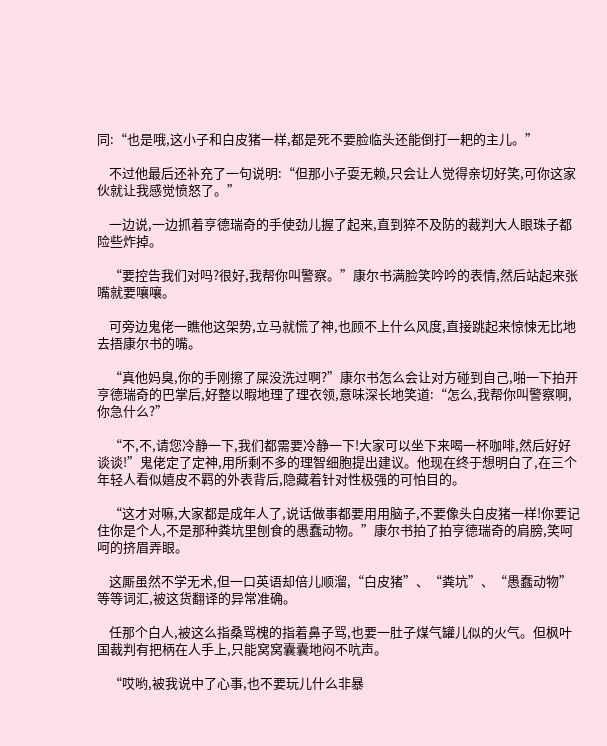同:“也是哦,这小子和白皮猪一样,都是死不要脸临头还能倒打一耙的主儿。”

    不过他最后还补充了一句说明:“但那小子耍无赖,只会让人觉得亲切好笑,可你这家伙就让我感觉愤怒了。”

    一边说,一边抓着亨德瑞奇的手使劲儿握了起来,直到猝不及防的裁判大人眼珠子都险些炸掉。

    “要控告我们对吗?很好,我帮你叫警察。”康尔书满脸笑吟吟的表情,然后站起来张嘴就要嚷嚷。

    可旁边鬼佬一瞧他这架势,立马就慌了神,也顾不上什么风度,直接跳起来惊悚无比地去捂康尔书的嘴。

    “真他妈臭,你的手刚擦了屎没洗过啊?”康尔书怎么会让对方碰到自己,啪一下拍开亨德瑞奇的巴掌后,好整以暇地理了理衣领,意味深长地笑道:“怎么,我帮你叫警察啊,你急什么?”

    “不,不,请您冷静一下,我们都需要冷静一下!大家可以坐下来喝一杯咖啡,然后好好谈谈!”鬼佬定了定神,用所剩不多的理智细胞提出建议。他现在终于想明白了,在三个年轻人看似嬉皮不羁的外表背后,隐藏着针对性极强的可怕目的。

    “这才对嘛,大家都是成年人了,说话做事都要用用脑子,不要像头白皮猪一样!你要记住你是个人,不是那种粪坑里刨食的愚蠢动物。”康尔书拍了拍亨德瑞奇的肩膀,笑呵呵的挤眉弄眼。

    这厮虽然不学无术,但一口英语却倍儿顺溜,“白皮猪”、“粪坑”、“愚蠢动物”等等词汇,被这货翻译的异常准确。

    任那个白人,被这么指桑骂槐的指着鼻子骂,也要一肚子煤气罐儿似的火气。但枫叶国裁判有把柄在人手上,只能窝窝囊囊地闷不吭声。

    “哎哟,被我说中了心事,也不要玩儿什么非暴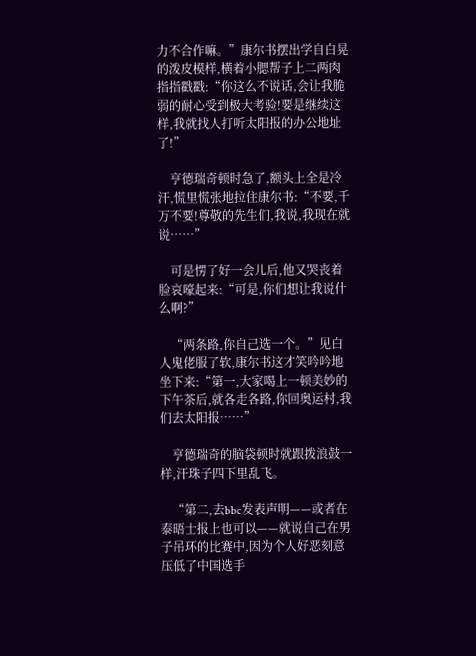力不合作嘛。”康尔书摆出学自白晃的泼皮模样,横着小腮帮子上二两肉指指戳戳:“你这么不说话,会让我脆弱的耐心受到极大考验!要是继续这样,我就找人打听太阳报的办公地址了!”

    亨德瑞奇顿时急了,额头上全是冷汗,慌里慌张地拉住康尔书:“不要,千万不要!尊敬的先生们,我说,我现在就说……”

    可是愣了好一会儿后,他又哭丧着脸哀嚎起来:“可是,你们想让我说什么啊?”

    “两条路,你自己选一个。”见白人鬼佬服了软,康尔书这才笑吟吟地坐下来:“第一,大家喝上一顿美妙的下午茶后,就各走各路,你回奥运村,我们去太阳报……”

    亨德瑞奇的脑袋顿时就跟拨浪鼓一样,汗珠子四下里乱飞。

    “第二,去bbc发表声明——或者在泰晤士报上也可以——就说自己在男子吊环的比赛中,因为个人好恶刻意压低了中国选手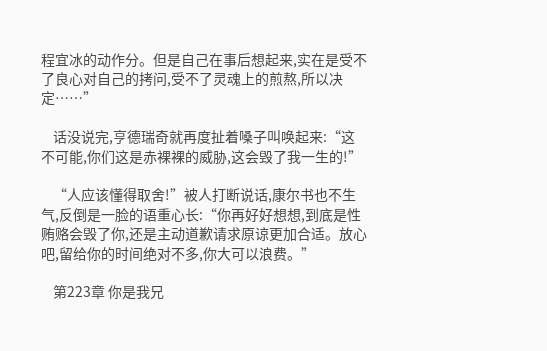程宜冰的动作分。但是自己在事后想起来,实在是受不了良心对自己的拷问,受不了灵魂上的煎熬,所以决定……”

    话没说完,亨德瑞奇就再度扯着嗓子叫唤起来:“这不可能,你们这是赤裸裸的威胁,这会毁了我一生的!”

    “人应该懂得取舍!”被人打断说话,康尔书也不生气,反倒是一脸的语重心长:“你再好好想想,到底是性贿赂会毁了你,还是主动道歉请求原谅更加合适。放心吧,留给你的时间绝对不多,你大可以浪费。”

    第223章 你是我兄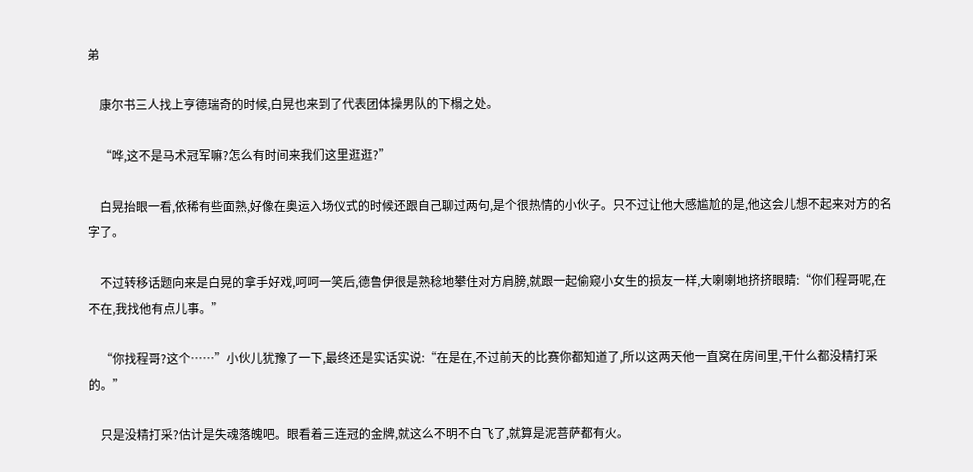弟

    康尔书三人找上亨德瑞奇的时候,白晃也来到了代表团体操男队的下榻之处。

    “哗,这不是马术冠军嘛?怎么有时间来我们这里逛逛?”

    白晃抬眼一看,依稀有些面熟,好像在奥运入场仪式的时候还跟自己聊过两句,是个很热情的小伙子。只不过让他大感尴尬的是,他这会儿想不起来对方的名字了。

    不过转移话题向来是白晃的拿手好戏,呵呵一笑后,德鲁伊很是熟稔地攀住对方肩膀,就跟一起偷窥小女生的损友一样,大喇喇地挤挤眼睛:“你们程哥呢,在不在,我找他有点儿事。”

    “你找程哥?这个……”小伙儿犹豫了一下,最终还是实话实说:“在是在,不过前天的比赛你都知道了,所以这两天他一直窝在房间里,干什么都没精打采的。”

    只是没精打采?估计是失魂落魄吧。眼看着三连冠的金牌,就这么不明不白飞了,就算是泥菩萨都有火。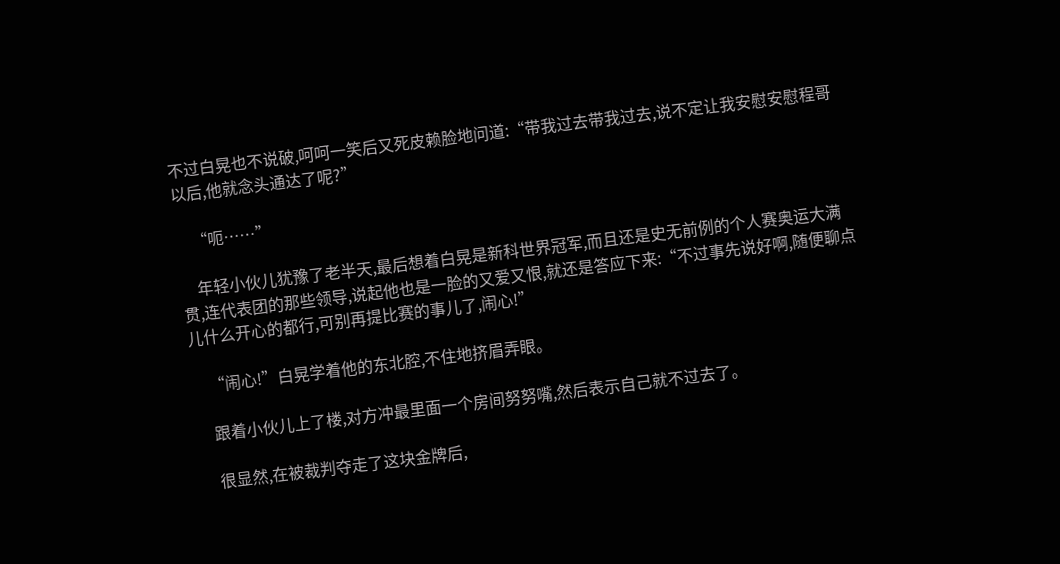不过白晃也不说破,呵呵一笑后又死皮赖脸地问道:“带我过去带我过去,说不定让我安慰安慰程哥以后,他就念头通达了呢?”

    “呃……”

    年轻小伙儿犹豫了老半天,最后想着白晃是新科世界冠军,而且还是史无前例的个人赛奥运大满贯,连代表团的那些领导,说起他也是一脸的又爱又恨,就还是答应下来:“不过事先说好啊,随便聊点儿什么开心的都行,可别再提比赛的事儿了,闹心!”

    “闹心!”白晃学着他的东北腔,不住地挤眉弄眼。

    跟着小伙儿上了楼,对方冲最里面一个房间努努嘴,然后表示自己就不过去了。

    很显然,在被裁判夺走了这块金牌后,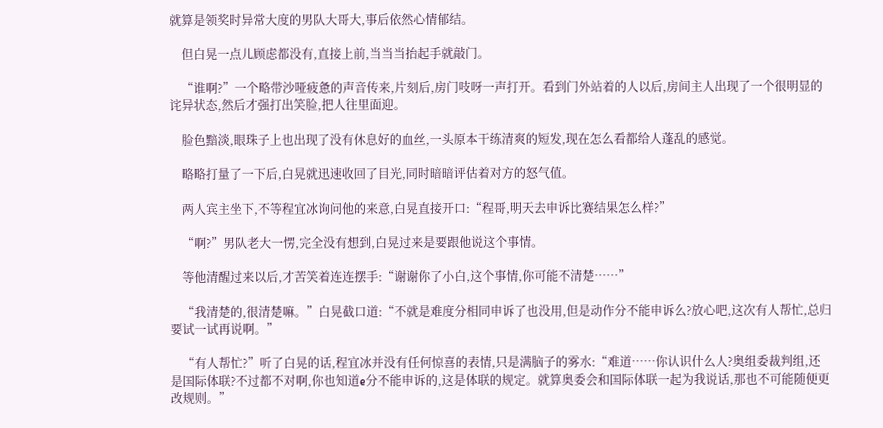就算是领奖时异常大度的男队大哥大,事后依然心情郁结。

    但白晃一点儿顾虑都没有,直接上前,当当当抬起手就敲门。

    “谁啊?”一个略带沙哑疲惫的声音传来,片刻后,房门吱呀一声打开。看到门外站着的人以后,房间主人出现了一个很明显的诧异状态,然后才强打出笑脸,把人往里面迎。

    脸色黯淡,眼珠子上也出现了没有休息好的血丝,一头原本干练清爽的短发,现在怎么看都给人蓬乱的感觉。

    略略打量了一下后,白晃就迅速收回了目光,同时暗暗评估着对方的怒气值。

    两人宾主坐下,不等程宜冰询问他的来意,白晃直接开口:“程哥,明天去申诉比赛结果怎么样?”

    “啊?”男队老大一愣,完全没有想到,白晃过来是要跟他说这个事情。

    等他清醒过来以后,才苦笑着连连摆手:“谢谢你了小白,这个事情,你可能不清楚……”

    “我清楚的,很清楚嘛。”白晃截口道:“不就是难度分相同申诉了也没用,但是动作分不能申诉么?放心吧,这次有人帮忙,总归要试一试再说啊。”

    “有人帮忙?”听了白晃的话,程宜冰并没有任何惊喜的表情,只是满脑子的雾水:“难道……你认识什么人?奥组委裁判组,还是国际体联?不过都不对啊,你也知道e分不能申诉的,这是体联的规定。就算奥委会和国际体联一起为我说话,那也不可能随便更改规则。”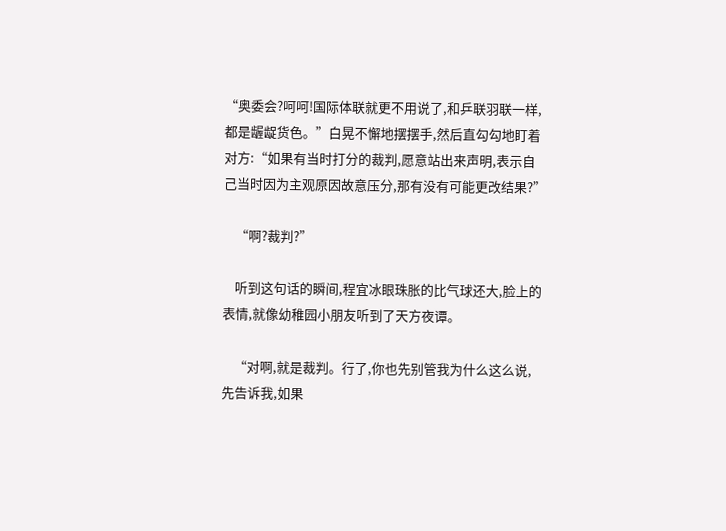“奥委会?呵呵!国际体联就更不用说了,和乒联羽联一样,都是龌龊货色。”白晃不懈地摆摆手,然后直勾勾地盯着对方:“如果有当时打分的裁判,愿意站出来声明,表示自己当时因为主观原因故意压分,那有没有可能更改结果?”

    “啊?裁判?”

    听到这句话的瞬间,程宜冰眼珠胀的比气球还大,脸上的表情,就像幼稚园小朋友听到了天方夜谭。

    “对啊,就是裁判。行了,你也先别管我为什么这么说,先告诉我,如果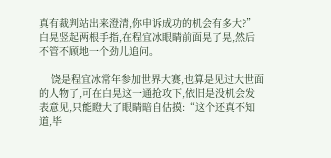真有裁判站出来澄清,你申诉成功的机会有多大?”白晃竖起两根手指,在程宜冰眼睛前面晃了晃,然后不管不顾地一个劲儿追问。

    饶是程宜冰常年参加世界大赛,也算是见过大世面的人物了,可在白晃这一通抢攻下,依旧是没机会发表意见,只能瞪大了眼睛暗自估摸:“这个还真不知道,毕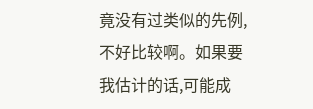竟没有过类似的先例,不好比较啊。如果要我估计的话,可能成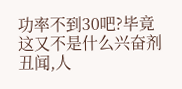功率不到30吧?毕竟这又不是什么兴奋剂丑闻,人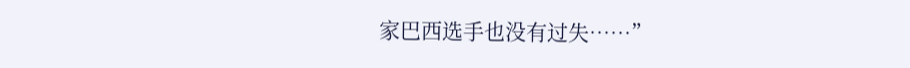家巴西选手也没有过失……”